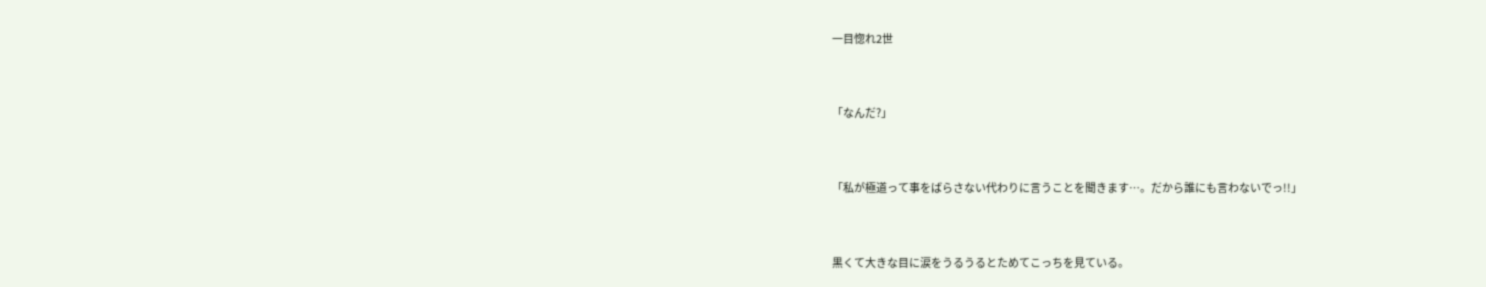一目惚れ2世


「なんだ?」


「私が極道って事をばらさない代わりに言うことを聞きます…。だから誰にも言わないでっ!!」


黒くて大きな目に涙をうるうるとためてこっちを見ている。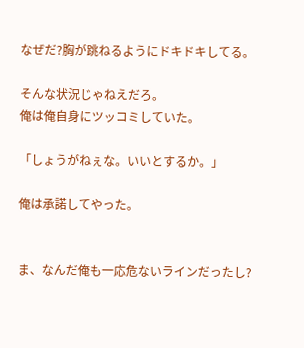なぜだ?胸が跳ねるようにドキドキしてる。

そんな状況じゃねえだろ。
俺は俺自身にツッコミしていた。

「しょうがねぇな。いいとするか。」

俺は承諾してやった。


ま、なんだ俺も一応危ないラインだったし?